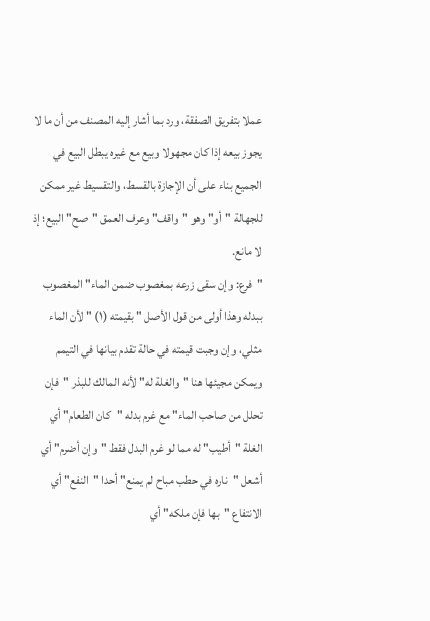عملا بتفريق الصفقة، ورد بما أشار إليه المصنف من أن ما لا يجوز بيعه إذا كان مجهولا وبيع مع غيره يبطل البيع في الجميع بناء على أن الإجازة بالقسط، والتقسيط غير ممكن للجهالة "أو" وهو "واقف" وعرف العمق "صح" البيع؛ إذ لا مانع.
"فرع: وإن سقى زرعه بمغصوب ضمن الماء" المغصوب ببدله وهذا أولى من قول الأصل " بقيمته (١) " لأن الماء مثلي، وإن وجبت قيمته في حالة تقدم بيانها في التيمم ويمكن مجيئها هنا "والغلة له" لأنه المالك للبذر "فإن تحلل من صاحب الماء" مع غرم بدله "كان الطعام" أي الغلة "أطيب" له مما لو غرم البدل فقط "وإن أضرم" أي أشعل "ناره في حطب مباح لم يمنع" أحدا "النفع" أي الانتفاع "بها فإن ملكه" أي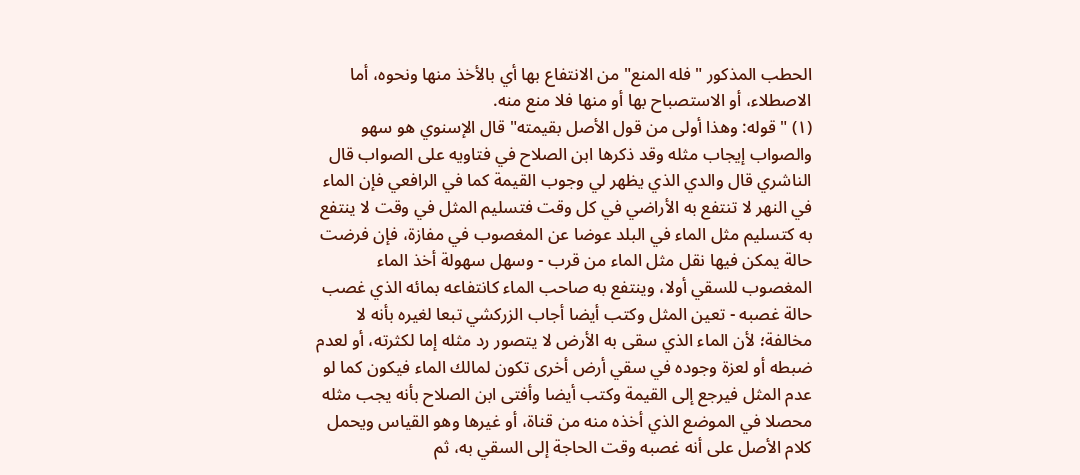الحطب المذكور "فله المنع" من الانتفاع بها أي بالأخذ منها ونحوه، أما الاصطلاء، أو الاستصباح بها أو منها فلا منع منه.
(١) "قوله: وهذا أولى من قول الأصل بقيمته" قال الإسنوي هو سهو والصواب إيجاب مثله وقد ذكرها ابن الصلاح في فتاويه على الصواب قال الناشري قال والدي الذي يظهر لي وجوب القيمة كما في الرافعي فإن الماء في النهر لا تنتفع به الأراضي في كل وقت فتسليم المثل في وقت لا ينتفع به كتسليم مثل الماء في البلد عوضا عن المغصوب في مفازة، فإن فرضت حالة يمكن فيها نقل مثل الماء من قرب - وسهل سهولة أخذ الماء المغصوب للسقي أولا، وينتفع به صاحب الماء كانتفاعه بمائه الذي غصب حالة غصبه - تعين المثل وكتب أيضا أجاب الزركشي تبعا لغيره بأنه لا مخالفة؛ لأن الماء الذي سقى به الأرض لا يتصور رد مثله إما لكثرته، أو لعدم ضبطه أو لعزة وجوده في سقي أرض أخرى تكون لمالك الماء فيكون كما لو عدم المثل فيرجع إلى القيمة وكتب أيضا وأفتى ابن الصلاح بأنه يجب مثله محصلا في الموضع الذي أخذه منه من قناة، أو غيرها وهو القياس ويحمل كلام الأصل على أنه غصبه وقت الحاجة إلى السقي به، ثم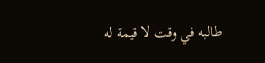طالبه في وقت لا قيمة له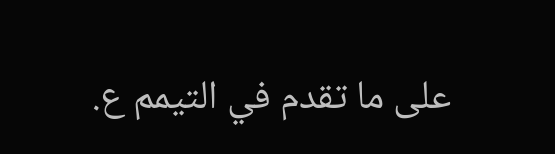على ما تقدم في التيمم ع.